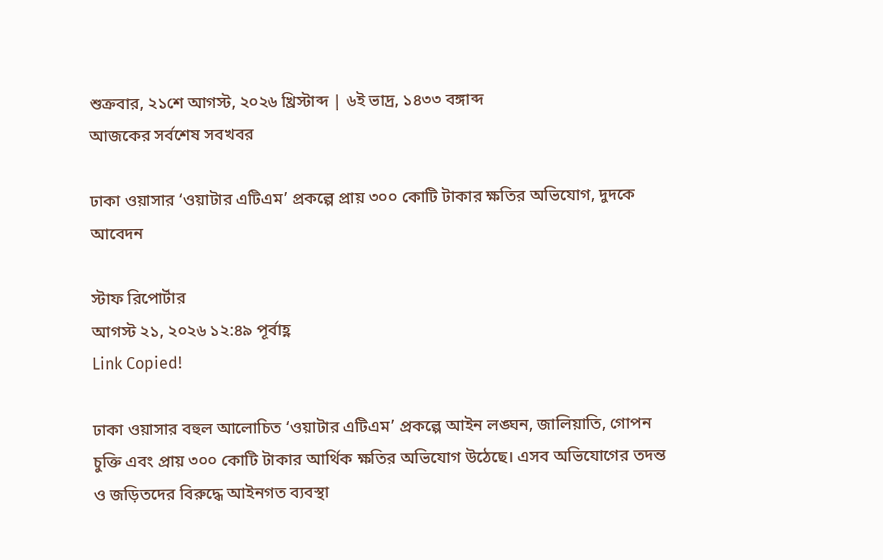শুক্রবার, ২১শে আগস্ট, ২০২৬ খ্রিস্টাব্দ | ৬ই ভাদ্র, ১৪৩৩ বঙ্গাব্দ
আজকের সর্বশেষ সবখবর

ঢাকা ওয়াসার ‘ওয়াটার এটিএম’ প্রকল্পে প্রায় ৩০০ কোটি টাকার ক্ষতির অভিযোগ, দুদকে আবেদন

স্টাফ রিপোর্টার
আগস্ট ২১, ২০২৬ ১২:৪৯ পূর্বাহ্ণ
Link Copied!

ঢাকা ওয়াসার বহুল আলোচিত ‘ওয়াটার এটিএম’ প্রকল্পে আইন লঙ্ঘন, জালিয়াতি, গোপন চুক্তি এবং প্রায় ৩০০ কোটি টাকার আর্থিক ক্ষতির অভিযোগ উঠেছে। এসব অভিযোগের তদন্ত ও জড়িতদের বিরুদ্ধে আইনগত ব্যবস্থা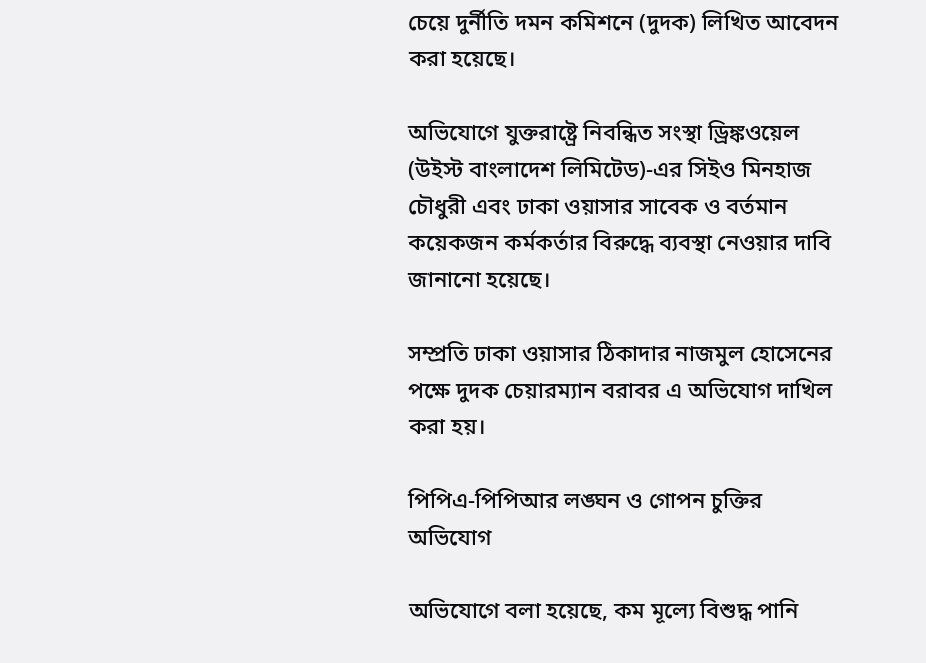চেয়ে দুর্নীতি দমন কমিশনে (দুদক) লিখিত আবেদন করা হয়েছে।

অভিযোগে যুক্তরাষ্ট্রে নিবন্ধিত সংস্থা ড্রিঙ্কওয়েল (উইস্ট বাংলাদেশ লিমিটেড)-এর সিইও মিনহাজ চৌধুরী এবং ঢাকা ওয়াসার সাবেক ও বর্তমান কয়েকজন কর্মকর্তার বিরুদ্ধে ব্যবস্থা নেওয়ার দাবি জানানো হয়েছে।

সম্প্রতি ঢাকা ওয়াসার ঠিকাদার নাজমুল হোসেনের পক্ষে দুদক চেয়ারম্যান বরাবর এ অভিযোগ দাখিল করা হয়।

পিপিএ-পিপিআর লঙ্ঘন ও গোপন চুক্তির অভিযোগ

অভিযোগে বলা হয়েছে, কম মূল্যে বিশুদ্ধ পানি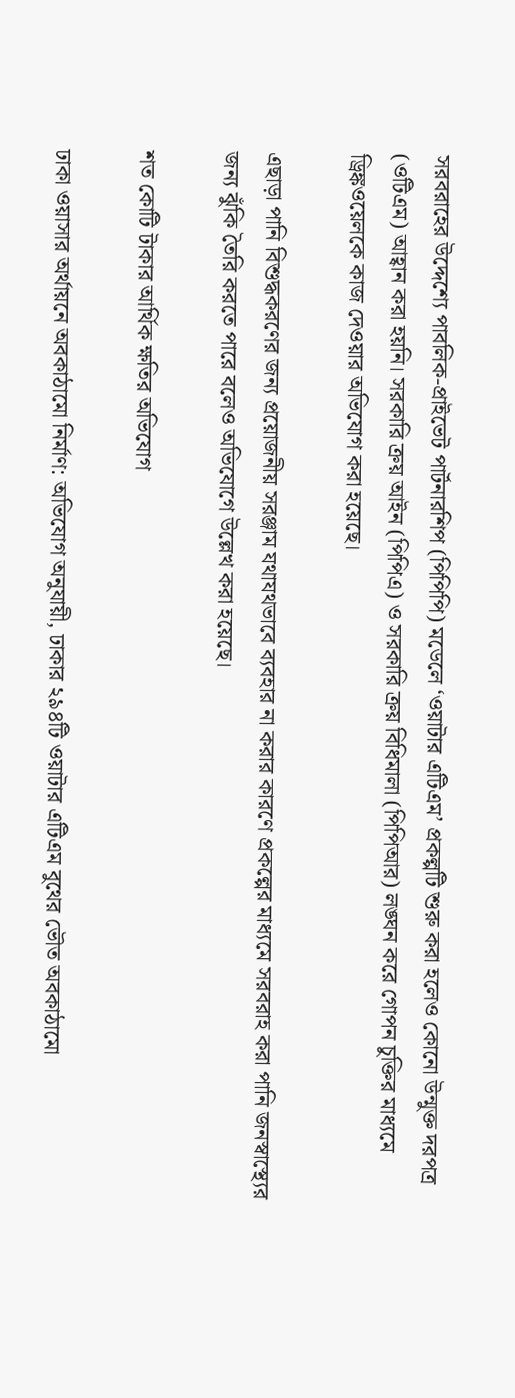সরবরাহের উদ্দেশ্যে পাবলিক-প্রাইভেট পার্টনারশিপ (পিপিপি) মডেলে ‘ওয়াটার এটিএম’ প্রকল্পটি শুরু করা হলেও কোনো উন্মুক্ত দরপত্র (ওটিএম) আহ্বান করা হয়নি। সরকারি ক্রয় আইন (পিপিএ) ও সরকারি ক্রয় বিধিমালা (পিপিআর) লঙ্ঘন করে গোপন চুক্তির মাধ্যমে ড্রিঙ্কওয়েলকে কাজ দেওয়ার অভিযোগ করা হয়েছে।

এছাড়া পানি বিশুদ্ধকরণের জন্য প্রয়োজনীয় সরঞ্জাম যথাযথভাবে ব্যবহার না করার কারণে প্রকল্পের মাধ্যমে সরবরাহ করা পানি জনস্বাস্থ্যের জন্য ঝুঁকি তৈরি করতে পারে বলেও অভিযোগে উল্লেখ করা হয়েছে।

শত কোটি টাকার আর্থিক ক্ষতির অভিযোগ

ঢাকা ওয়াসার অর্থায়নে অবকাঠামো নির্মাণ: অভিযোগ অনুযায়ী, ঢাকার ২৯৪টি ওয়াটার এটিএম বুথের ভৌত অবকাঠামো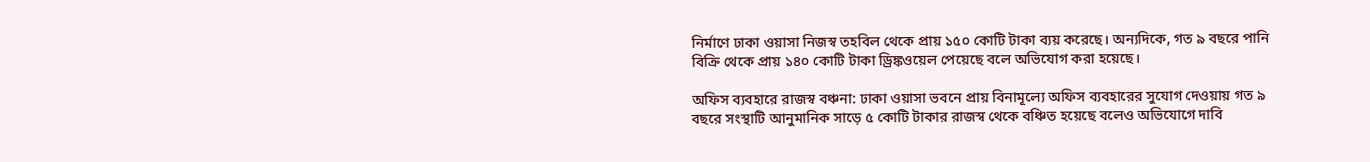নির্মাণে ঢাকা ওয়াসা নিজস্ব তহবিল থেকে প্রায় ১৫০ কোটি টাকা ব্যয় করেছে। অন্যদিকে, গত ৯ বছরে পানি বিক্রি থেকে প্রায় ১৪০ কোটি টাকা ড্রিঙ্কওয়েল পেয়েছে বলে অভিযোগ করা হয়েছে।

অফিস ব্যবহারে রাজস্ব বঞ্চনা: ঢাকা ওয়াসা ভবনে প্রায় বিনামূল্যে অফিস ব্যবহারের সুযোগ দেওয়ায় গত ৯ বছরে সংস্থাটি আনুমানিক সাড়ে ৫ কোটি টাকার রাজস্ব থেকে বঞ্চিত হয়েছে বলেও অভিযোগে দাবি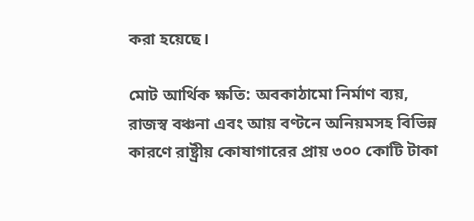করা হয়েছে।

মোট আর্থিক ক্ষতি: অবকাঠামো নির্মাণ ব্যয়, রাজস্ব বঞ্চনা এবং আয় বণ্টনে অনিয়মসহ বিভিন্ন কারণে রাষ্ট্রীয় কোষাগারের প্রায় ৩০০ কোটি টাকা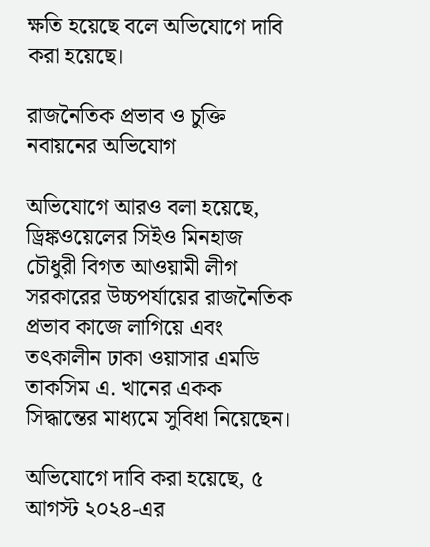ক্ষতি হয়েছে বলে অভিযোগে দাবি করা হয়েছে।

রাজনৈতিক প্রভাব ও চুক্তি নবায়নের অভিযোগ

অভিযোগে আরও বলা হয়েছে, ড্রিঙ্কওয়েলের সিইও মিনহাজ চৌধুরী বিগত আওয়ামী লীগ সরকারের উচ্চপর্যায়ের রাজনৈতিক প্রভাব কাজে লাগিয়ে এবং তৎকালীন ঢাকা ওয়াসার এমডি তাকসিম এ. খানের একক সিদ্ধান্তের মাধ্যমে সুবিধা নিয়েছেন।

অভিযোগে দাবি করা হয়েছে, ৫ আগস্ট ২০২৪-এর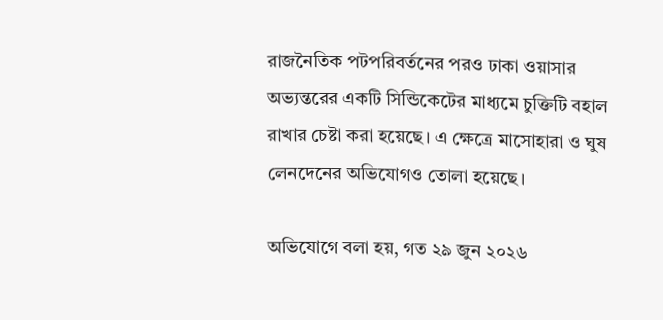রাজনৈতিক পটপরিবর্তনের পরও ঢাকা ওয়াসার অভ্যন্তরের একটি সিন্ডিকেটের মাধ্যমে চুক্তিটি বহাল রাখার চেষ্টা করা হয়েছে। এ ক্ষেত্রে মাসোহারা ও ঘুষ লেনদেনের অভিযোগও তোলা হয়েছে।

অভিযোগে বলা হয়, গত ২৯ জুন ২০২৬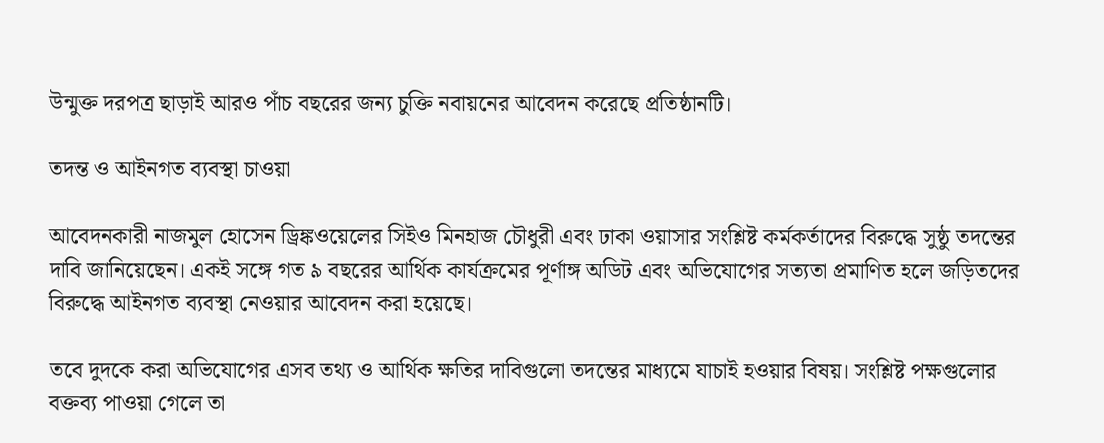উন্মুক্ত দরপত্র ছাড়াই আরও পাঁচ বছরের জন্য চুক্তি নবায়নের আবেদন করেছে প্রতিষ্ঠানটি।

তদন্ত ও আইনগত ব্যবস্থা চাওয়া

আবেদনকারী নাজমুল হোসেন ড্রিঙ্কওয়েলের সিইও মিনহাজ চৌধুরী এবং ঢাকা ওয়াসার সংশ্লিষ্ট কর্মকর্তাদের বিরুদ্ধে সুষ্ঠু তদন্তের দাবি জানিয়েছেন। একই সঙ্গে গত ৯ বছরের আর্থিক কার্যক্রমের পূর্ণাঙ্গ অডিট এবং অভিযোগের সত্যতা প্রমাণিত হলে জড়িতদের বিরুদ্ধে আইনগত ব্যবস্থা নেওয়ার আবেদন করা হয়েছে।

তবে দুদকে করা অভিযোগের এসব তথ্য ও আর্থিক ক্ষতির দাবিগুলো তদন্তের মাধ্যমে যাচাই হওয়ার বিষয়। সংশ্লিষ্ট পক্ষগুলোর বক্তব্য পাওয়া গেলে তা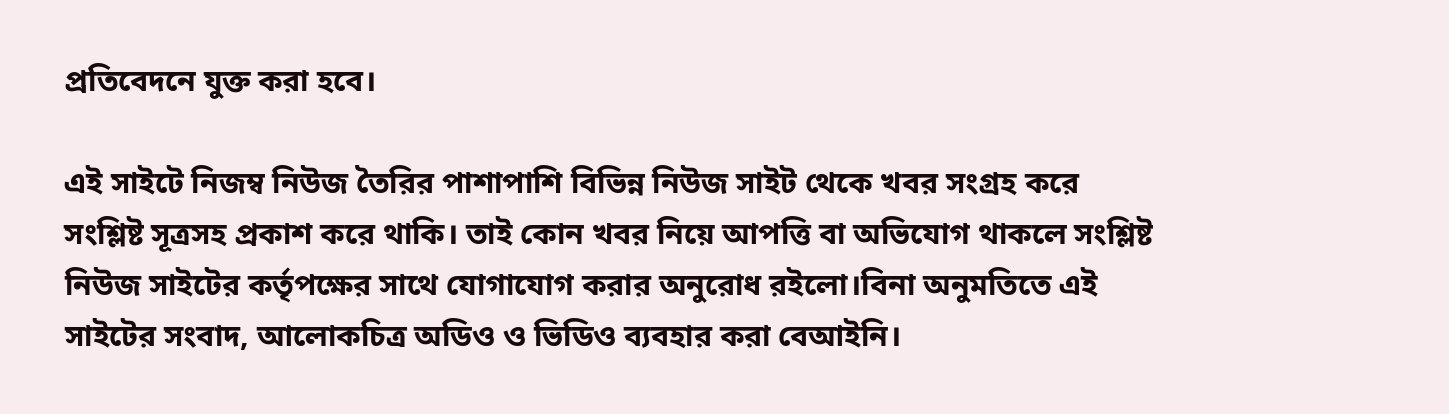প্রতিবেদনে যুক্ত করা হবে।

এই সাইটে নিজম্ব নিউজ তৈরির পাশাপাশি বিভিন্ন নিউজ সাইট থেকে খবর সংগ্রহ করে সংশ্লিষ্ট সূত্রসহ প্রকাশ করে থাকি। তাই কোন খবর নিয়ে আপত্তি বা অভিযোগ থাকলে সংশ্লিষ্ট নিউজ সাইটের কর্তৃপক্ষের সাথে যোগাযোগ করার অনুরোধ রইলো।বিনা অনুমতিতে এই সাইটের সংবাদ, আলোকচিত্র অডিও ও ভিডিও ব্যবহার করা বেআইনি।